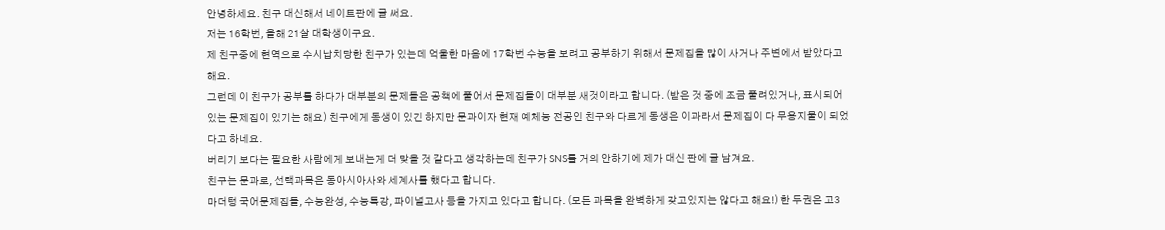안녕하세요. 친구 대신해서 네이트판에 글 써요.
저는 16학번, 올해 21살 대학생이구요.
제 친구중에 현역으로 수시납치당한 친구가 있는데 억울한 마음에 17학번 수능을 보려고 공부하기 위해서 문제집을 많이 사거나 주변에서 받았다고 해요.
그런데 이 친구가 공부를 하다가 대부분의 문제들은 공책에 풀어서 문제집들이 대부분 새것이라고 합니다. (받은 것 중에 조금 풀려있거나, 표시되어있는 문제집이 있기는 해요) 친구에게 동생이 있긴 하지만 문과이자 현재 예체능 전공인 친구와 다르게 동생은 이과라서 문제집이 다 무용지물이 되었다고 하네요.
버리기 보다는 필요한 사람에게 보내는게 더 맞을 것 같다고 생각하는데 친구가 SNS를 거의 안하기에 제가 대신 판에 글 남겨요.
친구는 문과로, 선택과목은 동아시아사와 세계사를 했다고 합니다.
마더텅 국어문제집들, 수능완성, 수능특강, 파이널고사 등을 가지고 있다고 합니다. (모든 과목을 완벽하게 갖고있지는 않다고 해요!) 한 두권은 고3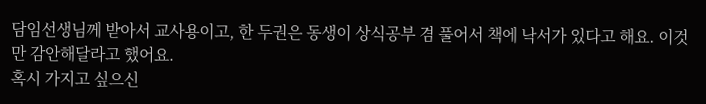담임선생님께 받아서 교사용이고, 한 두권은 동생이 상식공부 겸 풀어서 책에 낙서가 있다고 해요. 이것만 감안해달라고 했어요.
혹시 가지고 싶으신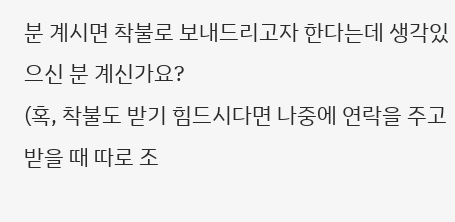분 계시면 착불로 보내드리고자 한다는데 생각있으신 분 계신가요?
(혹, 착불도 받기 힘드시다면 나중에 연락을 주고받을 때 따로 조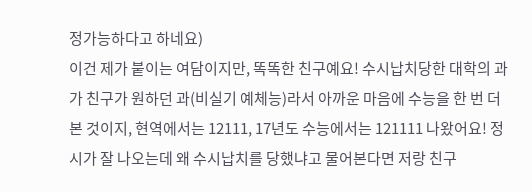정가능하다고 하네요)
이건 제가 붙이는 여담이지만, 똑똑한 친구예요! 수시납치당한 대학의 과가 친구가 원하던 과(비실기 예체능)라서 아까운 마음에 수능을 한 번 더 본 것이지, 현역에서는 12111, 17년도 수능에서는 121111 나왔어요! 정시가 잘 나오는데 왜 수시납치를 당했냐고 물어본다면 저랑 친구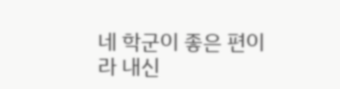네 학군이 좋은 편이라 내신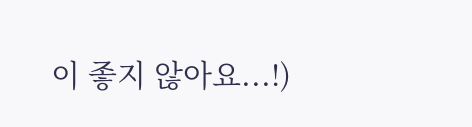이 좋지 않아요...!)